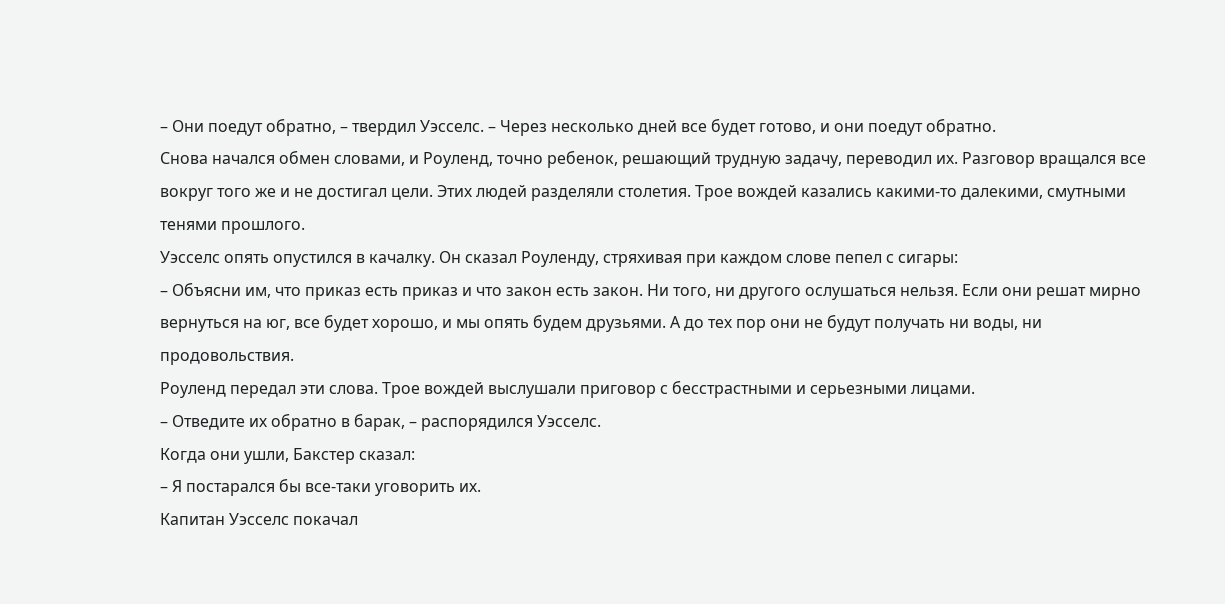– Они поедут обратно, – твердил Уэсселс. – Через несколько дней все будет готово, и они поедут обратно.
Снова начался обмен словами, и Роуленд, точно ребенок, решающий трудную задачу, переводил их. Разговор вращался все вокруг того же и не достигал цели. Этих людей разделяли столетия. Трое вождей казались какими-то далекими, смутными тенями прошлого.
Уэсселс опять опустился в качалку. Он сказал Роуленду, стряхивая при каждом слове пепел с сигары:
– Объясни им, что приказ есть приказ и что закон есть закон. Ни того, ни другого ослушаться нельзя. Если они решат мирно вернуться на юг, все будет хорошо, и мы опять будем друзьями. А до тех пор они не будут получать ни воды, ни продовольствия.
Роуленд передал эти слова. Трое вождей выслушали приговор с бесстрастными и серьезными лицами.
– Отведите их обратно в барак, – распорядился Уэсселс.
Когда они ушли, Бакстер сказал:
– Я постарался бы все-таки уговорить их.
Капитан Уэсселс покачал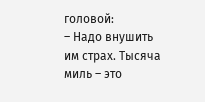головой:
– Надо внушить им страх. Тысяча миль – это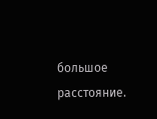большое расстояние.